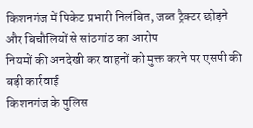किशनगंज में पिकेट प्रभारी निलंबित, जब्त ट्रैक्टर छोड़ने और बिचौलियों से सांठगांठ का आरोप
नियमों की अनदेखी कर वाहनों को मुक्त करने पर एसपी की बड़ी कार्रवाई
किशनगंज के पुलिस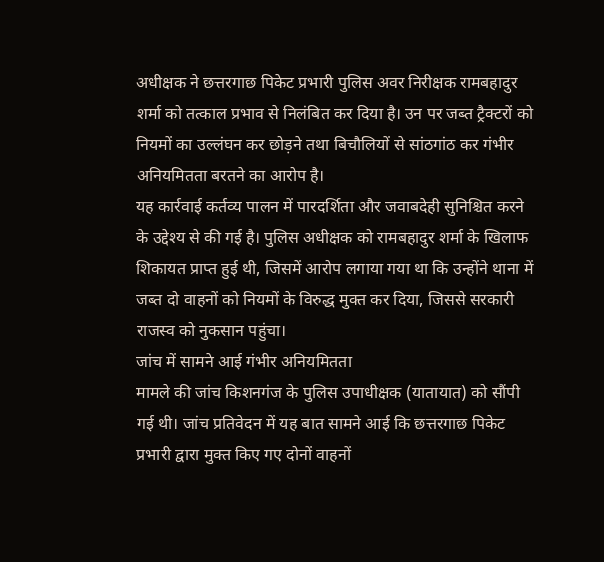अधीक्षक ने छत्तरगाछ पिकेट प्रभारी पुलिस अवर निरीक्षक रामबहादुर शर्मा को तत्काल प्रभाव से निलंबित कर दिया है। उन पर जब्त ट्रैक्टरों को नियमों का उल्लंघन कर छोड़ने तथा बिचौलियों से सांठगांठ कर गंभीर अनियमितता बरतने का आरोप है।
यह कार्रवाई कर्तव्य पालन में पारदर्शिता और जवाबदेही सुनिश्चित करने के उद्देश्य से की गई है। पुलिस अधीक्षक को रामबहादुर शर्मा के खिलाफ शिकायत प्राप्त हुई थी, जिसमें आरोप लगाया गया था कि उन्होंने थाना में जब्त दो वाहनों को नियमों के विरुद्ध मुक्त कर दिया, जिससे सरकारी राजस्व को नुकसान पहुंचा।
जांच में सामने आई गंभीर अनियमितता
मामले की जांच किशनगंज के पुलिस उपाधीक्षक (यातायात) को सौंपी गई थी। जांच प्रतिवेदन में यह बात सामने आई कि छत्तरगाछ पिकेट प्रभारी द्वारा मुक्त किए गए दोनों वाहनों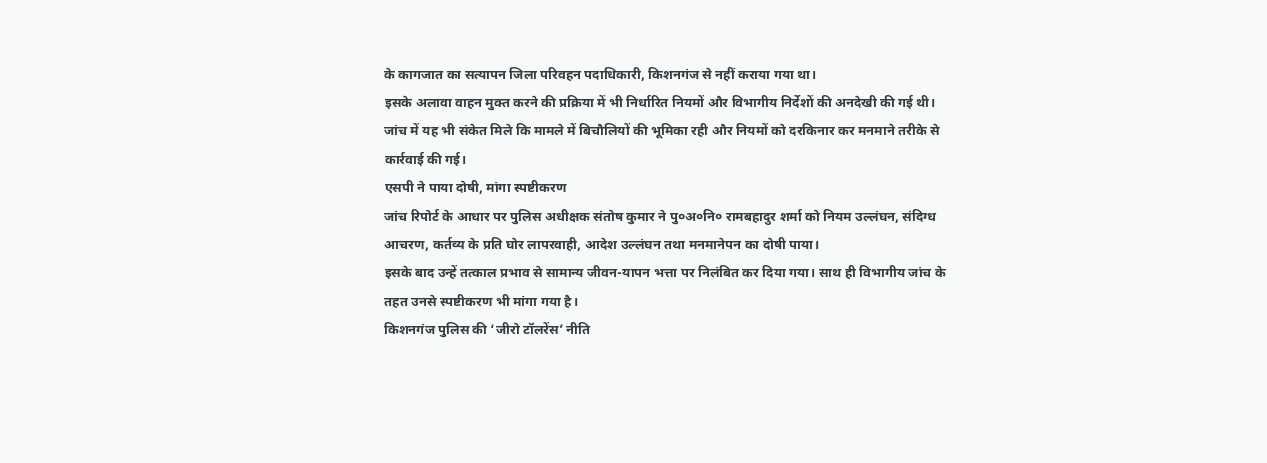के कागजात का सत्यापन जिला परिवहन पदाधिकारी, किशनगंज से नहीं कराया गया था।
इसके अलावा वाहन मुक्त करने की प्रक्रिया में भी निर्धारित नियमों और विभागीय निर्देशों की अनदेखी की गई थी। जांच में यह भी संकेत मिले कि मामले में बिचौलियों की भूमिका रही और नियमों को दरकिनार कर मनमाने तरीके से कार्रवाई की गई।
एसपी ने पाया दोषी, मांगा स्पष्टीकरण
जांच रिपोर्ट के आधार पर पुलिस अधीक्षक संतोष कुमार ने पु०अ०नि० रामबहादुर शर्मा को नियम उल्लंघन, संदिग्ध आचरण, कर्तव्य के प्रति घोर लापरवाही, आदेश उल्लंघन तथा मनमानेपन का दोषी पाया।
इसके बाद उन्हें तत्काल प्रभाव से सामान्य जीवन-यापन भत्ता पर निलंबित कर दिया गया। साथ ही विभागीय जांच के तहत उनसे स्पष्टीकरण भी मांगा गया है।
किशनगंज पुलिस की ‘जीरो टॉलरेंस’ नीति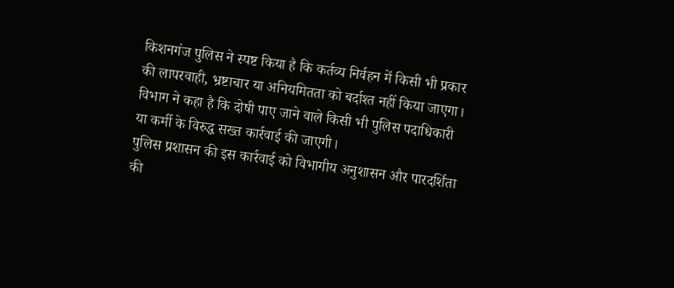किशनगंज पुलिस ने स्पष्ट किया है कि कर्तव्य निर्वहन में किसी भी प्रकार की लापरवाही, भ्रष्टाचार या अनियमितता को बर्दाश्त नहीं किया जाएगा। विभाग ने कहा है कि दोषी पाए जाने वाले किसी भी पुलिस पदाधिकारी या कर्मी के विरुद्ध सख्त कार्रवाई की जाएगी।
पुलिस प्रशासन की इस कार्रवाई को विभागीय अनुशासन और पारदर्शिता की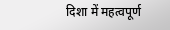दिशा में महत्वपूर्ण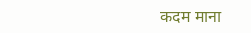कदम माना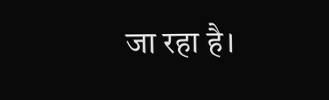जा रहा है।